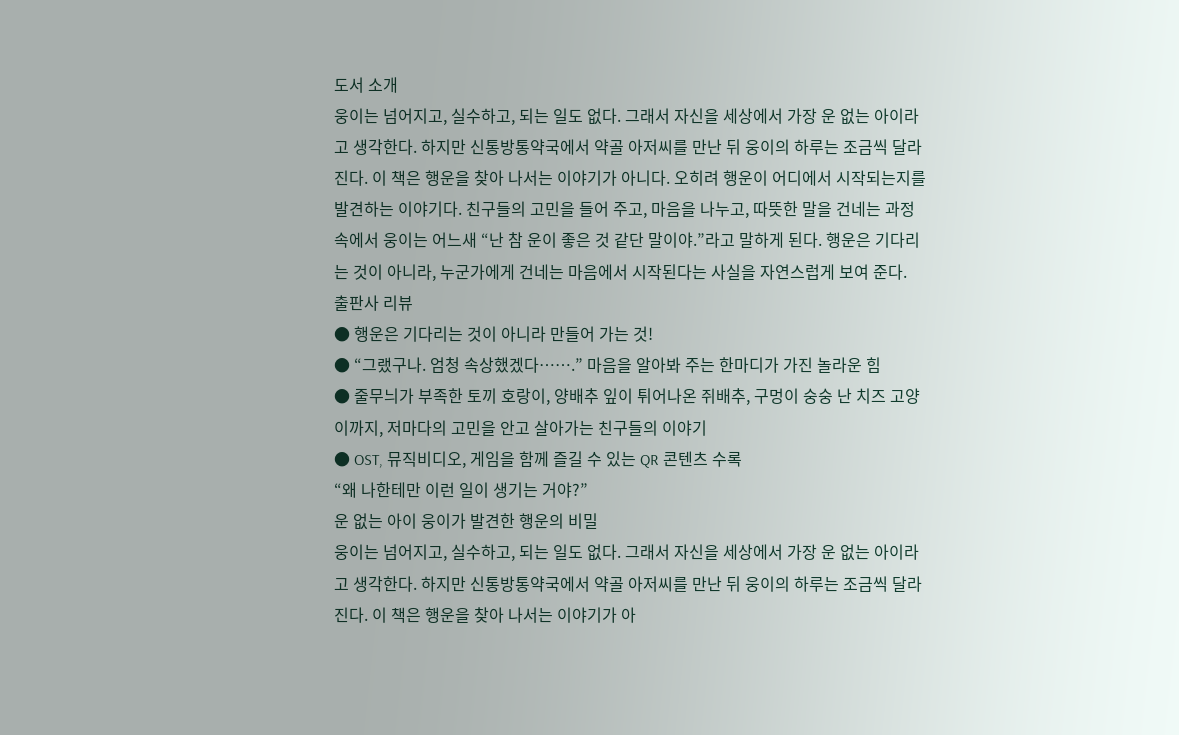도서 소개
웅이는 넘어지고, 실수하고, 되는 일도 없다. 그래서 자신을 세상에서 가장 운 없는 아이라고 생각한다. 하지만 신통방통약국에서 약골 아저씨를 만난 뒤 웅이의 하루는 조금씩 달라진다. 이 책은 행운을 찾아 나서는 이야기가 아니다. 오히려 행운이 어디에서 시작되는지를 발견하는 이야기다. 친구들의 고민을 들어 주고, 마음을 나누고, 따뜻한 말을 건네는 과정 속에서 웅이는 어느새 “난 참 운이 좋은 것 같단 말이야.”라고 말하게 된다. 행운은 기다리는 것이 아니라, 누군가에게 건네는 마음에서 시작된다는 사실을 자연스럽게 보여 준다.
출판사 리뷰
● 행운은 기다리는 것이 아니라 만들어 가는 것!
● “그랬구나. 엄청 속상했겠다…….” 마음을 알아봐 주는 한마디가 가진 놀라운 힘
● 줄무늬가 부족한 토끼 호랑이, 양배추 잎이 튀어나온 쥐배추, 구멍이 숭숭 난 치즈 고양이까지, 저마다의 고민을 안고 살아가는 친구들의 이야기
● OST, 뮤직비디오, 게임을 함께 즐길 수 있는 QR 콘텐츠 수록
“왜 나한테만 이런 일이 생기는 거야?”
운 없는 아이 웅이가 발견한 행운의 비밀
웅이는 넘어지고, 실수하고, 되는 일도 없다. 그래서 자신을 세상에서 가장 운 없는 아이라고 생각한다. 하지만 신통방통약국에서 약골 아저씨를 만난 뒤 웅이의 하루는 조금씩 달라진다. 이 책은 행운을 찾아 나서는 이야기가 아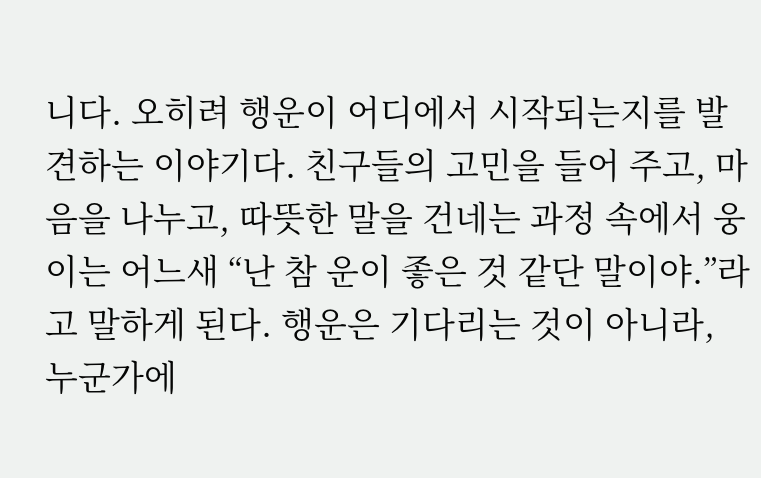니다. 오히려 행운이 어디에서 시작되는지를 발견하는 이야기다. 친구들의 고민을 들어 주고, 마음을 나누고, 따뜻한 말을 건네는 과정 속에서 웅이는 어느새 “난 참 운이 좋은 것 같단 말이야.”라고 말하게 된다. 행운은 기다리는 것이 아니라, 누군가에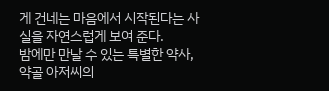게 건네는 마음에서 시작된다는 사실을 자연스럽게 보여 준다.
밤에만 만날 수 있는 특별한 약사,
약골 아저씨의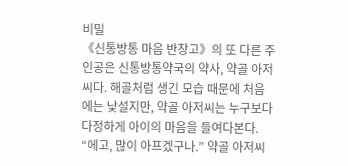비밀
《신통방통 마음 반창고》의 또 다른 주인공은 신통방통약국의 약사, 약골 아저씨다. 해골처럼 생긴 모습 때문에 처음에는 낯설지만, 약골 아저씨는 누구보다 다정하게 아이의 마음을 들여다본다. “에고, 많이 아프겠구나.” 약골 아저씨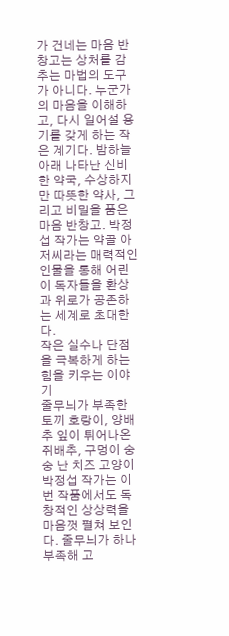가 건네는 마음 반창고는 상처를 감추는 마법의 도구가 아니다. 누군가의 마음을 이해하고, 다시 일어설 용기를 갖게 하는 작은 계기다. 밤하늘 아래 나타난 신비한 약국, 수상하지만 따뜻한 약사, 그리고 비밀을 품은 마음 반창고. 박정섭 작가는 약골 아저씨라는 매력적인 인물을 통해 어린이 독자들을 환상과 위로가 공존하는 세계로 초대한다.
작은 실수나 단점을 극복하게 하는 힘을 키우는 이야기
줄무늬가 부족한 토끼 호랑이, 양배추 잎이 튀어나온 쥐배추, 구멍이 숭숭 난 치즈 고양이
박정섭 작가는 이번 작품에서도 독창적인 상상력을 마음껏 펼쳐 보인다. 줄무늬가 하나 부족해 고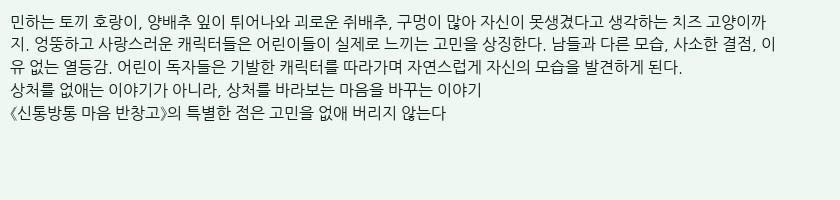민하는 토끼 호랑이, 양배추 잎이 튀어나와 괴로운 쥐배추, 구멍이 많아 자신이 못생겼다고 생각하는 치즈 고양이까지. 엉뚱하고 사랑스러운 캐릭터들은 어린이들이 실제로 느끼는 고민을 상징한다. 남들과 다른 모습, 사소한 결점, 이유 없는 열등감. 어린이 독자들은 기발한 캐릭터를 따라가며 자연스럽게 자신의 모습을 발견하게 된다.
상처를 없애는 이야기가 아니라, 상처를 바라보는 마음을 바꾸는 이야기
《신통방통 마음 반창고》의 특별한 점은 고민을 없애 버리지 않는다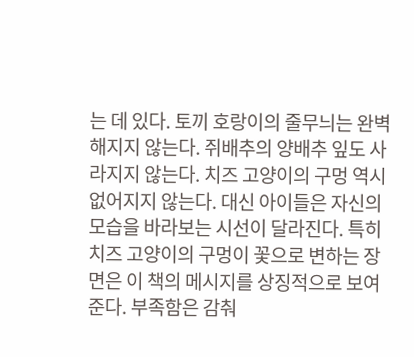는 데 있다. 토끼 호랑이의 줄무늬는 완벽해지지 않는다. 쥐배추의 양배추 잎도 사라지지 않는다. 치즈 고양이의 구멍 역시 없어지지 않는다. 대신 아이들은 자신의 모습을 바라보는 시선이 달라진다. 특히 치즈 고양이의 구멍이 꽃으로 변하는 장면은 이 책의 메시지를 상징적으로 보여 준다. 부족함은 감춰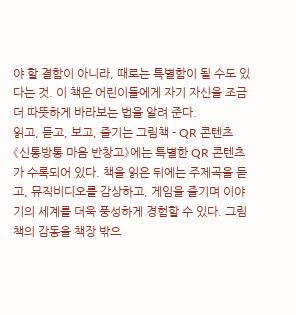야 할 결함이 아니라, 때로는 특별함이 될 수도 있다는 것. 이 책은 어린이들에게 자기 자신을 조금 더 따뜻하게 바라보는 법을 알려 준다.
읽고, 듣고, 보고, 즐기는 그림책 - QR 콘텐츠
《신통방통 마음 반창고》에는 특별한 QR 콘텐츠가 수록되어 있다. 책을 읽은 뒤에는 주제곡을 듣고, 뮤직비디오를 감상하고, 게임을 즐기며 이야기의 세계를 더욱 풍성하게 경험할 수 있다. 그림책의 감동을 책장 밖으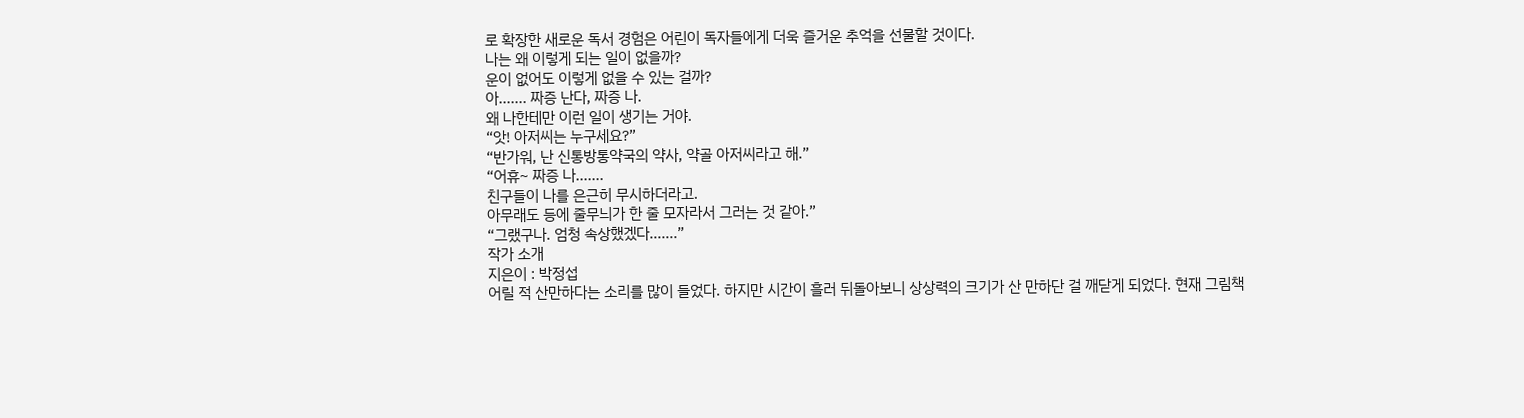로 확장한 새로운 독서 경험은 어린이 독자들에게 더욱 즐거운 추억을 선물할 것이다.
나는 왜 이렇게 되는 일이 없을까?
운이 없어도 이렇게 없을 수 있는 걸까?
아……. 짜증 난다, 짜증 나.
왜 나한테만 이런 일이 생기는 거야.
“앗! 아저씨는 누구세요?”
“반가워, 난 신통방통약국의 약사, 약골 아저씨라고 해.”
“어휴~ 짜증 나…….
친구들이 나를 은근히 무시하더라고.
아무래도 등에 줄무늬가 한 줄 모자라서 그러는 것 같아.”
“그랬구나. 엄청 속상했겠다…….”
작가 소개
지은이 : 박정섭
어릴 적 산만하다는 소리를 많이 들었다. 하지만 시간이 흘러 뒤돌아보니 상상력의 크기가 산 만하단 걸 깨닫게 되었다. 현재 그림책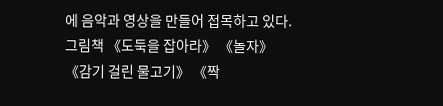에 음악과 영상을 만들어 접목하고 있다. 그림책 《도둑을 잡아라》 《놀자》 《감기 걸린 물고기》 《짝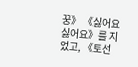꿍》 《싫어요 싫어요》를 지었고, 《토선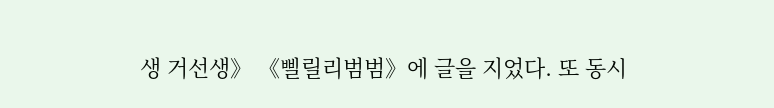생 거선생》 《삘릴리범범》에 글을 지었다. 또 동시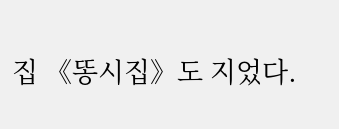집 《똥시집》도 지었다.